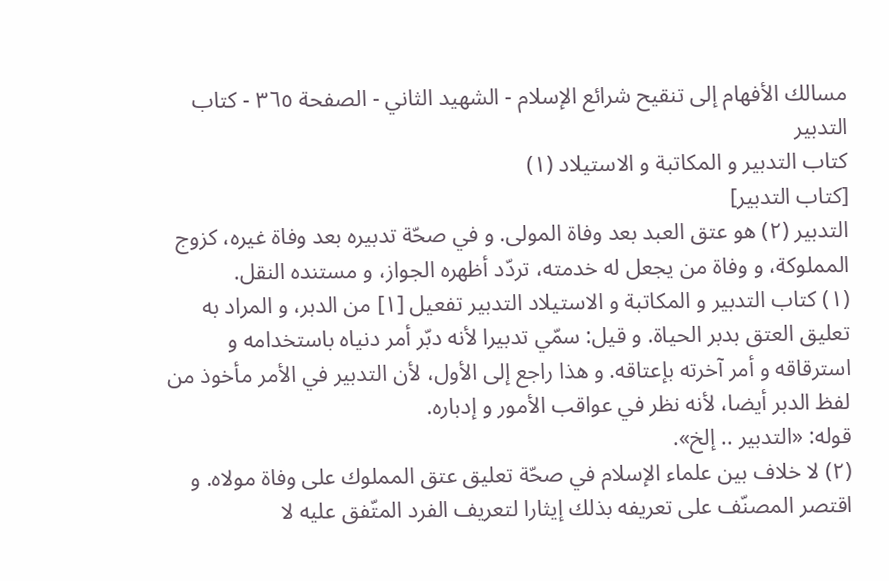مسالك الأفهام إلى تنقيح شرائع الإسلام - الشهيد الثاني - الصفحة ٣٦٥ - كتاب التدبير
كتاب التدبير و المكاتبة و الاستيلاد (١)
[كتاب التدبير]
التدبير (٢) هو عتق العبد بعد وفاة المولى. و في صحّة تدبيره بعد وفاة غيره، كزوج المملوكة، و وفاة من يجعل له خدمته، تردّد أظهره الجواز، و مستنده النقل.
(١) كتاب التدبير و المكاتبة و الاستيلاد التدبير تفعيل [١] من الدبر، و المراد به تعليق العتق بدبر الحياة. و قيل: سمّي تدبيرا لأنه دبّر أمر دنياه باستخدامه و استرقاقه و أمر آخرته بإعتاقه. و هذا راجع إلى الأول، لأن التدبير في الأمر مأخوذ من لفظ الدبر أيضا، لأنه نظر في عواقب الأمور و إدباره.
قوله: «التدبير .. إلخ».
(٢) لا خلاف بين علماء الإسلام في صحّة تعليق عتق المملوك على وفاة مولاه. و اقتصر المصنّف على تعريفه بذلك إيثارا لتعريف الفرد المتّفق عليه لا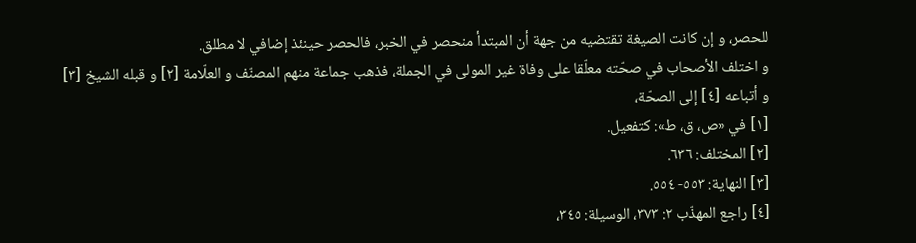للحصر، و إن كانت الصيغة تقتضيه من جهة أن المبتدأ منحصر في الخبر، فالحصر حينئذ إضافي لا مطلق.
و اختلف الأصحاب في صحّته معلّقا على وفاة غير المولى في الجملة، فذهب جماعة منهم المصنّف و العلّامة [٢] و قبله الشيخ [٣] و أتباعه [٤] إلى الصحّة،
[١] في «ص، ق، ط»: كتفعيل.
[٢] المختلف: ٦٣٦.
[٣] النهاية: ٥٥٣- ٥٥٤.
[٤] راجع المهذّب ٢: ٣٧٣، الوسيلة: ٣٤٥،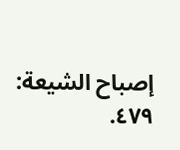إصباح الشيعة: ٤٧٩.